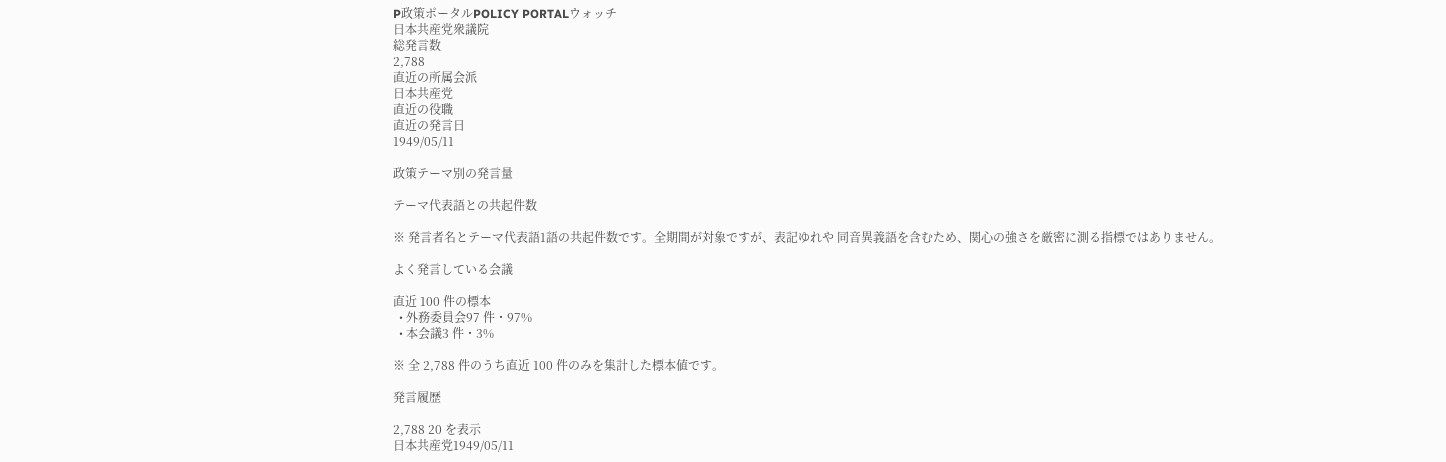P政策ポータルPOLICY PORTALウォッチ
日本共産党衆議院
総発言数
2,788
直近の所属会派
日本共産党
直近の役職
直近の発言日
1949/05/11

政策テーマ別の発言量

テーマ代表語との共起件数

※ 発言者名とテーマ代表語1語の共起件数です。全期間が対象ですが、表記ゆれや 同音異義語を含むため、関心の強さを厳密に測る指標ではありません。

よく発言している会議

直近 100 件の標本
  • 外務委員会97 件・97%
  • 本会議3 件・3%

※ 全 2,788 件のうち直近 100 件のみを集計した標本値です。

発言履歴

2,788 20 を表示
日本共産党1949/05/11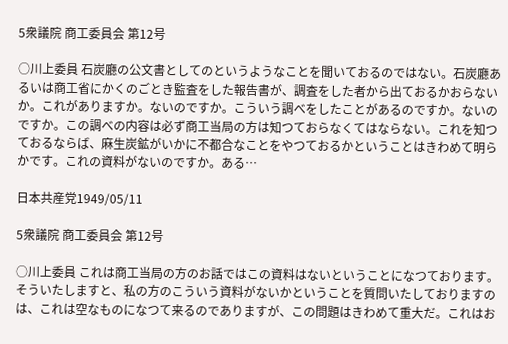5衆議院 商工委員会 第12号

○川上委員 石炭廳の公文書としてのというようなことを聞いておるのではない。石炭廳あるいは商工省にかくのごとき監査をした報告書が、調査をした者から出ておるかおらないか。これがありますか。ないのですか。こういう調べをしたことがあるのですか。ないのですか。この調べの内容は必ず商工当局の方は知つておらなくてはならない。これを知つておるならば、麻生炭鉱がいかに不都合なことをやつておるかということはきわめて明らかです。これの資料がないのですか。ある…

日本共産党1949/05/11

5衆議院 商工委員会 第12号

○川上委員 これは商工当局の方のお話ではこの資料はないということになつております。そういたしますと、私の方のこういう資料がないかということを質問いたしておりますのは、これは空なものになつて来るのでありますが、この問題はきわめて重大だ。これはお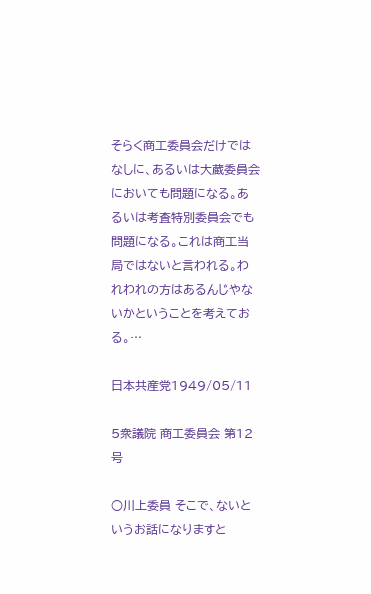そらく商工委員会だけではなしに、あるいは大蔵委員会においても問題になる。あるいは考査特別委員会でも問題になる。これは商工当局ではないと言われる。われわれの方はあるんじやないかということを考えておる。…

日本共産党1949/05/11

5衆議院 商工委員会 第12号

○川上委員 そこで、ないというお話になりますと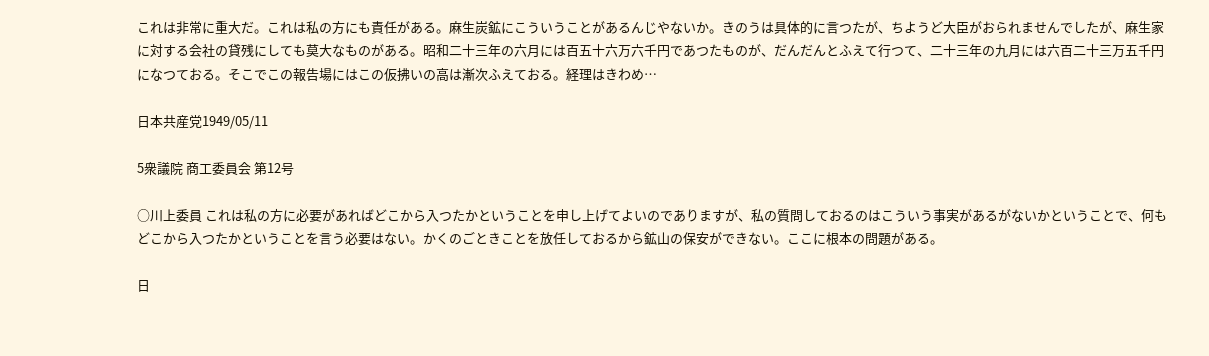これは非常に重大だ。これは私の方にも責任がある。麻生炭鉱にこういうことがあるんじやないか。きのうは具体的に言つたが、ちようど大臣がおられませんでしたが、麻生家に対する会社の貸残にしても莫大なものがある。昭和二十三年の六月には百五十六万六千円であつたものが、だんだんとふえて行つて、二十三年の九月には六百二十三万五千円になつておる。そこでこの報告場にはこの仮拂いの高は漸次ふえておる。経理はきわめ…

日本共産党1949/05/11

5衆議院 商工委員会 第12号

○川上委員 これは私の方に必要があればどこから入つたかということを申し上げてよいのでありますが、私の質問しておるのはこういう事実があるがないかということで、何もどこから入つたかということを言う必要はない。かくのごときことを放任しておるから鉱山の保安ができない。ここに根本の問題がある。

日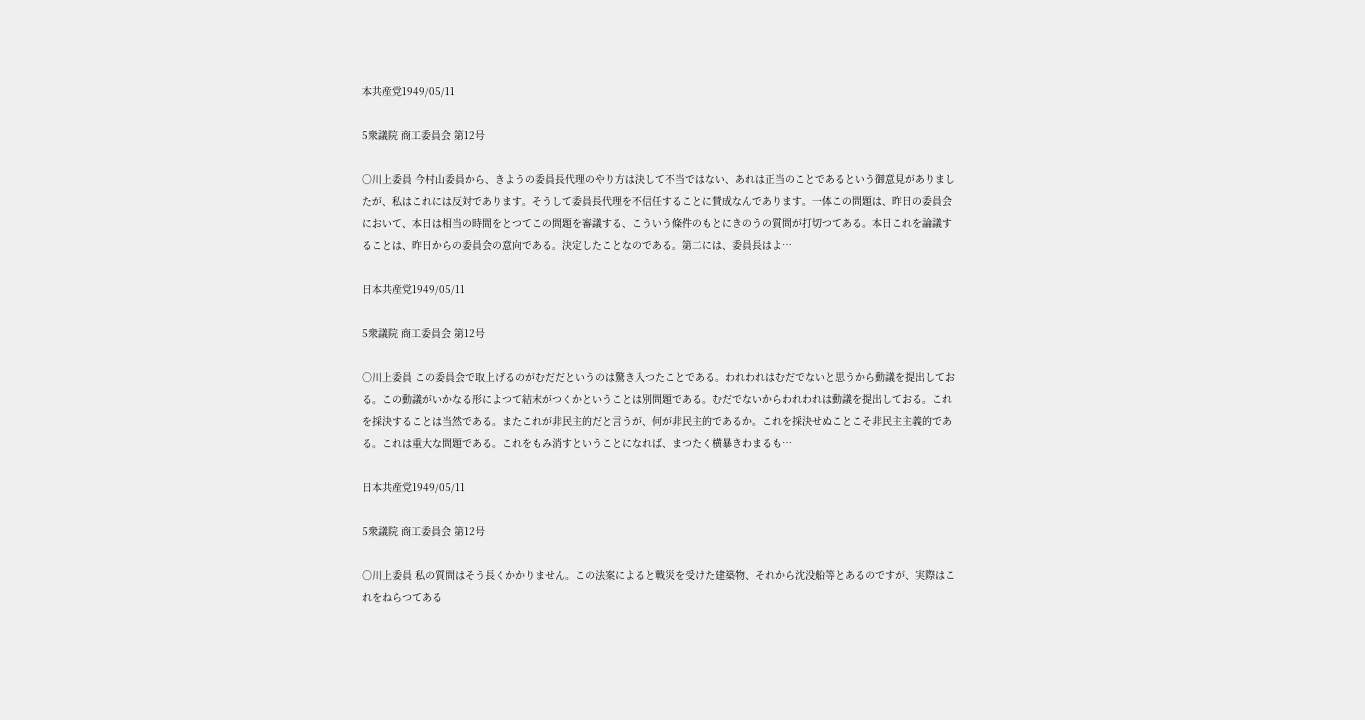本共産党1949/05/11

5衆議院 商工委員会 第12号

○川上委員 今村山委員から、きようの委員長代理のやり方は決して不当ではない、あれは正当のことであるという御意見がありましたが、私はこれには反対であります。そうして委員長代理を不信任することに賛成なんであります。一体この問題は、昨日の委員会において、本日は相当の時間をとつてこの問題を審議する、こういう條件のもとにきのうの質問が打切つてある。本日これを論議することは、昨日からの委員会の意向である。決定したことなのである。第二には、委員長はよ…

日本共産党1949/05/11

5衆議院 商工委員会 第12号

○川上委員 この委員会で取上げるのがむだだというのは驚き入つたことである。われわれはむだでないと思うから動議を提出しておる。この動議がいかなる形によつて結末がつくかということは別問題である。むだでないからわれわれは動議を提出しておる。これを採決することは当然である。またこれが非民主的だと言うが、何が非民主的であるか。これを採決せぬことこそ非民主主義的である。これは重大な問題である。これをもみ消すということになれば、まつたく横暴きわまるも…

日本共産党1949/05/11

5衆議院 商工委員会 第12号

○川上委員 私の質問はそう長くかかりません。この法案によると戰災を受けた建築物、それから沈没船等とあるのですが、実際はこれをねらつてある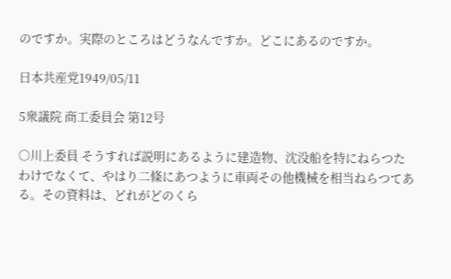のですか。実際のところはどうなんですか。どこにあるのですか。

日本共産党1949/05/11

5衆議院 商工委員会 第12号

○川上委員 そうすれば説明にあるように建造物、沈没船を特にねらつたわけでなくて、やはり二條にあつように車両その他機械を相当ねらつてある。その資料は、どれがどのくら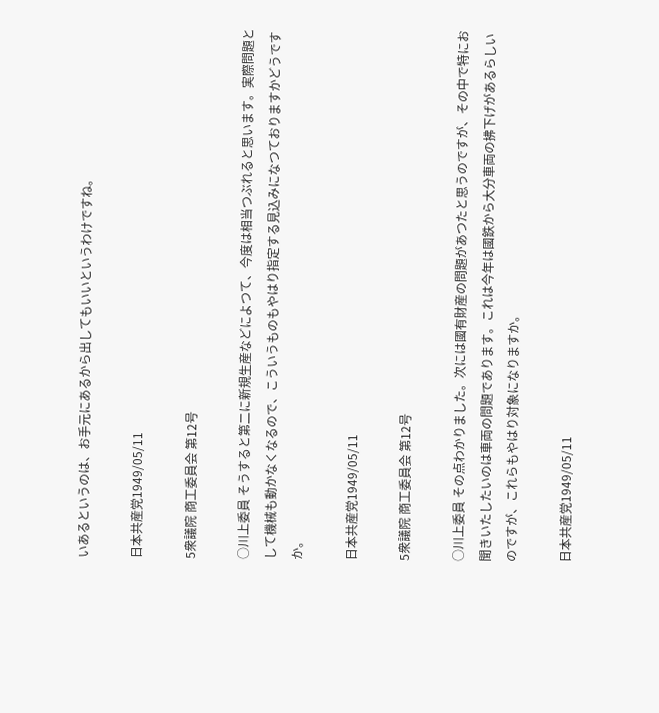いあるというのは、お手元にあるから出してもいいというわけですね。

日本共産党1949/05/11

5衆議院 商工委員会 第12号

○川上委員 そうすると第二に新規生産などによつて、今度は相当つぶれると思います。実際問題として機械も動かなくなるので、こういうものもやはり指定する見込みになつておりますかどうですか。

日本共産党1949/05/11

5衆議院 商工委員会 第12号

○川上委員 その点わかりました。次には國有財産の問題があつたと思うのですが、その中で特にお聞きいたしたいのは車両の問題であります。これは今年は國鉄から大分車両の拂下げがあるらしいのですが、これらもやはり対象になりますか。

日本共産党1949/05/11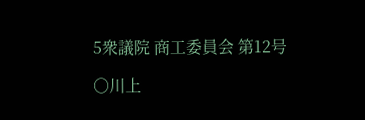5衆議院 商工委員会 第12号

○川上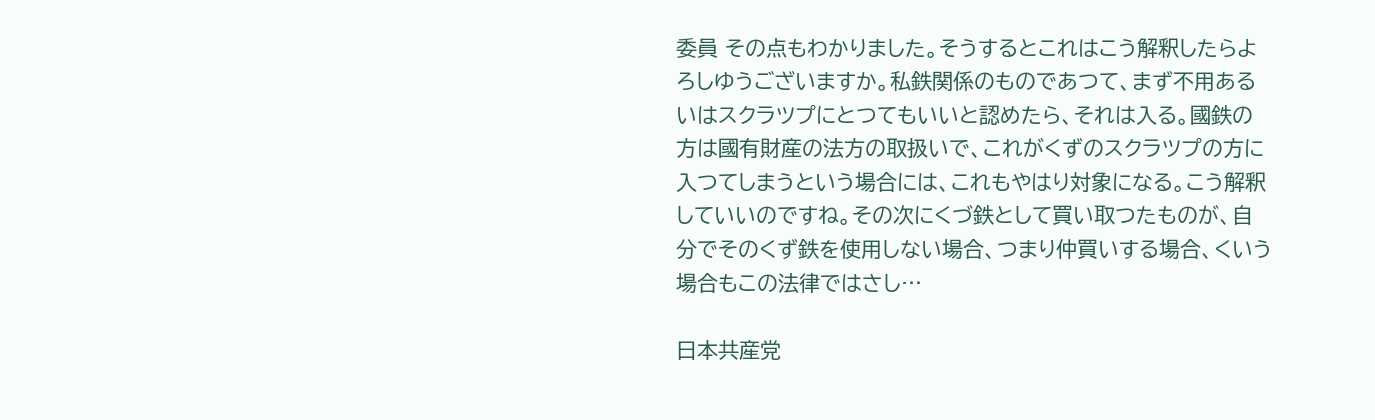委員 その点もわかりました。そうするとこれはこう解釈したらよろしゆうございますか。私鉄関係のものであつて、まず不用あるいはスクラツプにとつてもいいと認めたら、それは入る。國鉄の方は國有財産の法方の取扱いで、これがくずのスクラツプの方に入つてしまうという場合には、これもやはり対象になる。こう解釈していいのですね。その次にくづ鉄として買い取つたものが、自分でそのくず鉄を使用しない場合、つまり仲買いする場合、くいう場合もこの法律ではさし…

日本共産党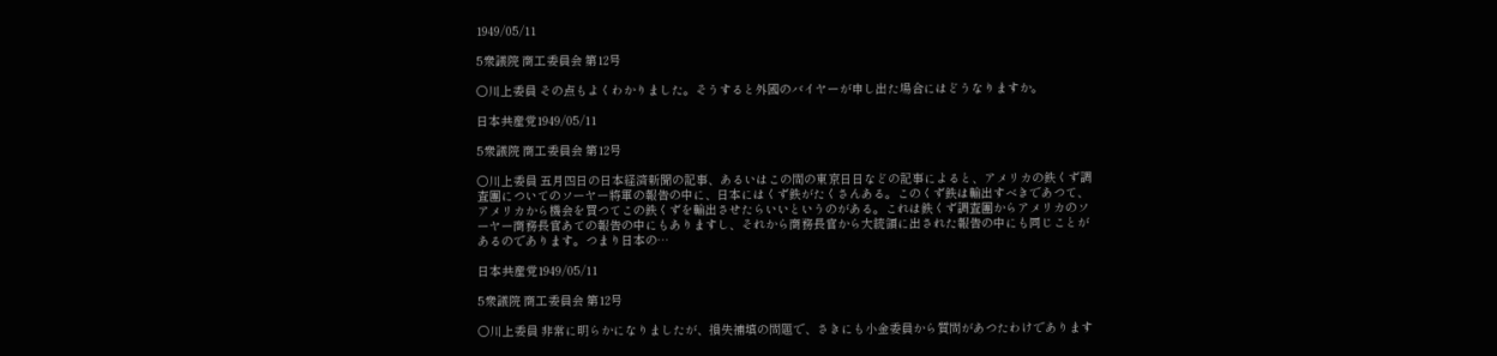1949/05/11

5衆議院 商工委員会 第12号

○川上委員 その点もよくわかりました。そうすると外國のバイヤーが申し出た場合にはどうなりますか。

日本共産党1949/05/11

5衆議院 商工委員会 第12号

○川上委員 五月四日の日本経済新聞の記事、あるいはこの間の東京日日などの記事によると、アメリカの鉄くず調査團についてのソーヤー將軍の報告の中に、日本にはくず鉄がたくさんある。このくず鉄は輸出すべきであつて、アメリカから機会を買つてこの鉄くずを輸出させたらいいというのがある。これは鉄くず調査團からアメリカのソーヤー商務長官あての報告の中にもありますし、それから商務長官から大統領に出された報告の中にも同じことがあるのであります。つまり日本の…

日本共産党1949/05/11

5衆議院 商工委員会 第12号

○川上委員 非常に明らかになりましたが、損失補填の問題で、さきにも小金委員から質問があつたわけであります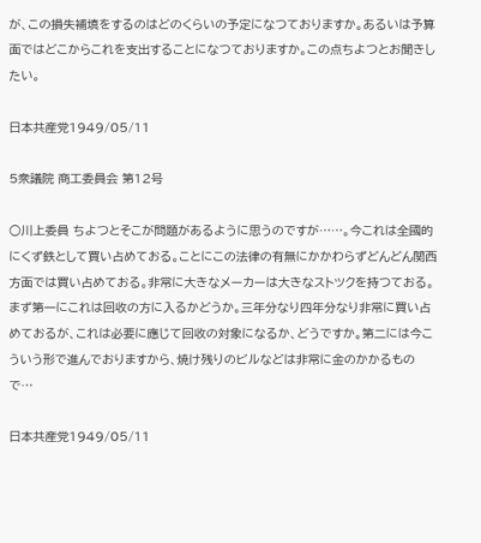が、この損失補填をするのはどのくらいの予定になつておりますか。あるいは予算面ではどこからこれを支出することになつておりますか。この点ちよつとお聞きしたい。

日本共産党1949/05/11

5衆議院 商工委員会 第12号

○川上委員 ちよつとそこが問題があるように思うのですが……。今これは全國的にくず鉄として買い占めておる。ことにこの法律の有無にかかわらずどんどん関西方面では買い占めておる。非常に大きなメーカーは大きなストツクを持つておる。まず第一にこれは回收の方に入るかどうか。三年分なり四年分なり非常に買い占めておるが、これは必要に應じて回收の対象になるか、どうですか。第二には今こういう形で進んでおりますから、焼け残りのビルなどは非常に金のかかるもので…

日本共産党1949/05/11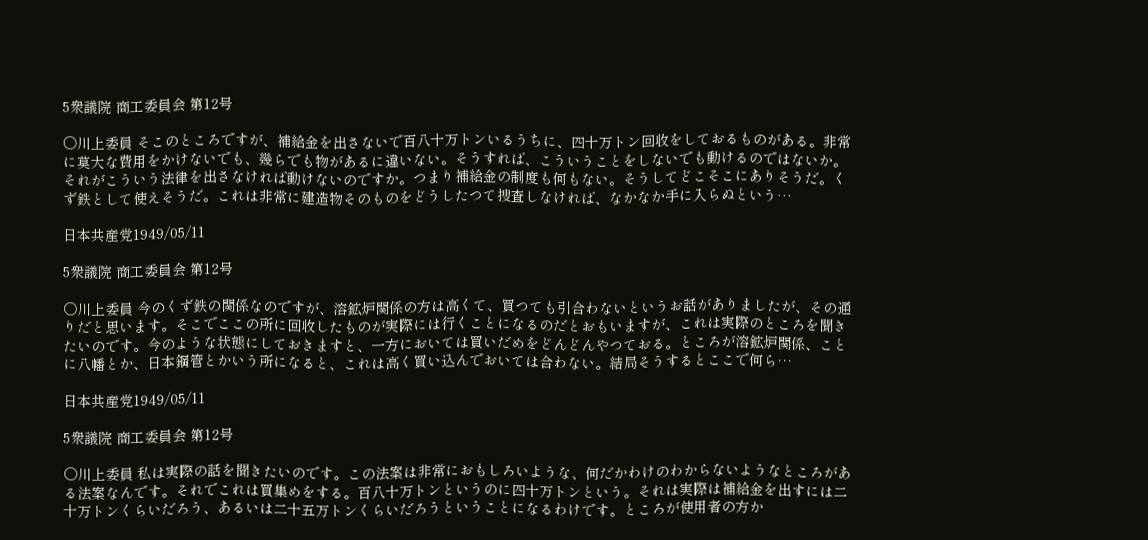5衆議院 商工委員会 第12号

○川上委員 そこのところですが、補給金を出さないで百八十万トンいるうちに、四十万トン回收をしておるものがある。非常に莫大な費用をかけないでも、幾らでも物があるに違いない。そうすれば、こういうことをしないでも動けるのではないか。それがこういう法律を出さなければ動けないのですか。つまり補給金の制度も何もない。そうしてどこそこにありそうだ。くず鉄として使えそうだ。これは非常に建造物そのものをどうしたつて捜査しなければ、なかなか手に入らぬという…

日本共産党1949/05/11

5衆議院 商工委員会 第12号

○川上委員 今のくず鉄の関係なのですが、溶鉱炉関係の方は高くて、買つても引合わないというお話がありましたが、その通りだと思います。そこでここの所に回收したものが実際には行くことになるのだとおもいますが、これは実際のところを聞きたいのです。今のような状態にしておきますと、一方においては買いだめをどんどんやつておる。ところが溶鉱炉関係、ことに八幡とか、日本鋼管とかいう所になると、これは高く買い込んでおいては合わない。結局そうするとここで何ら…

日本共産党1949/05/11

5衆議院 商工委員会 第12号

○川上委員 私は実際の話を聞きたいのです。この法案は非常におもしろいような、何だかわけのわからないようなところがある法案なんです。それでこれは買集めをする。百八十万トンというのに四十万トンという。それは実際は補給金を出すには二十万トンくらいだろう、あるいは二十五万トンくらいだろうということになるわけです。ところが使用者の方か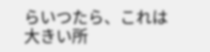らいつたら、これは大きい所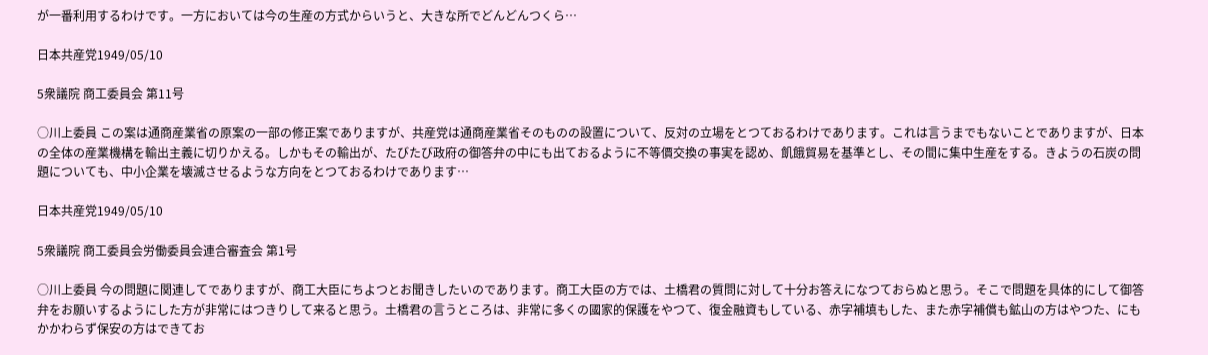が一番利用するわけです。一方においては今の生産の方式からいうと、大きな所でどんどんつくら…

日本共産党1949/05/10

5衆議院 商工委員会 第11号

○川上委員 この案は通商産業省の原案の一部の修正案でありますが、共産党は通商産業省そのものの設置について、反対の立場をとつておるわけであります。これは言うまでもないことでありますが、日本の全体の産業機構を輸出主義に切りかえる。しかもその輸出が、たびたび政府の御答弁の中にも出ておるように不等價交換の事実を認め、飢餓貿易を基準とし、その間に集中生産をする。きようの石炭の問題についても、中小企業を壊滅させるような方向をとつておるわけであります…

日本共産党1949/05/10

5衆議院 商工委員会労働委員会連合審査会 第1号

○川上委員 今の問題に関連してでありますが、商工大臣にちよつとお聞きしたいのであります。商工大臣の方では、土橋君の質問に対して十分お答えになつておらぬと思う。そこで問題を具体的にして御答弁をお願いするようにした方が非常にはつきりして来ると思う。土橋君の言うところは、非常に多くの國家的保護をやつて、復金融資もしている、赤字補填もした、また赤字補償も鉱山の方はやつた、にもかかわらず保安の方はできてお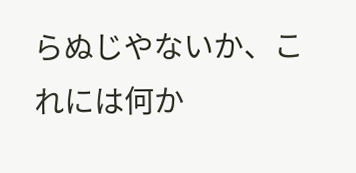らぬじやないか、これには何か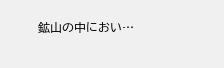鉱山の中におい…